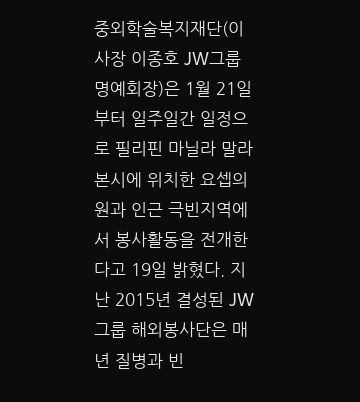중외학술복지재단(이사장 이종호 JW그룹 명예회장)은 1월 21일부터 일주일간 일정으로 필리핀 마닐라 말라본시에 위치한 요셉의원과 인근 극빈지역에서 봉사활동을 전개한다고 19일 밝혔다. 지난 2015년 결성된 JW그룹 해외봉사단은 매년 질병과 빈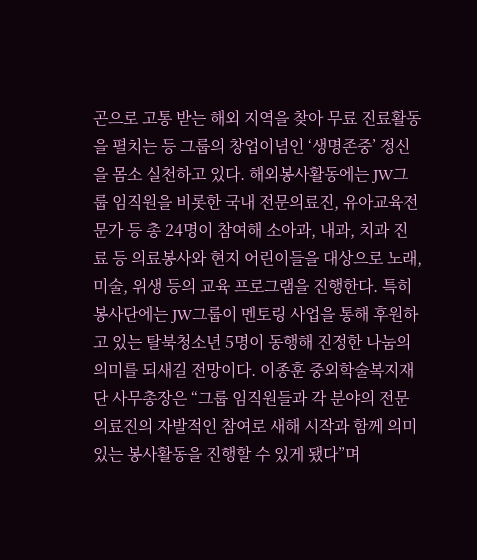곤으로 고통 받는 해외 지역을 찾아 무료 진료활동을 펼치는 등 그룹의 창업이념인 ‘생명존중’ 정신을 몸소 실천하고 있다. 해외봉사활동에는 JW그룹 임직원을 비롯한 국내 전문의료진, 유아교육전문가 등 총 24명이 참여해 소아과, 내과, 치과 진료 등 의료봉사와 현지 어린이들을 대상으로 노래, 미술, 위생 등의 교육 프로그램을 진행한다. 특히 봉사단에는 JW그룹이 멘토링 사업을 통해 후원하고 있는 탈북청소년 5명이 동행해 진정한 나눔의 의미를 되새길 전망이다. 이종훈 중외학술복지재단 사무총장은 “그룹 임직원들과 각 분야의 전문 의료진의 자발적인 참여로 새해 시작과 함께 의미 있는 봉사활동을 진행할 수 있게 됐다”며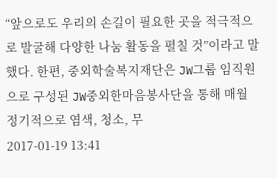“앞으로도 우리의 손길이 필요한 곳을 적극적으로 발굴해 다양한 나눔 활동을 펼칠 것”이라고 말했다. 한편, 중외학술복지재단은 JW그룹 임직원으로 구성된 JW중외한마음봉사단을 통해 매월 정기적으로 염색, 청소, 무
2017-01-19 13:41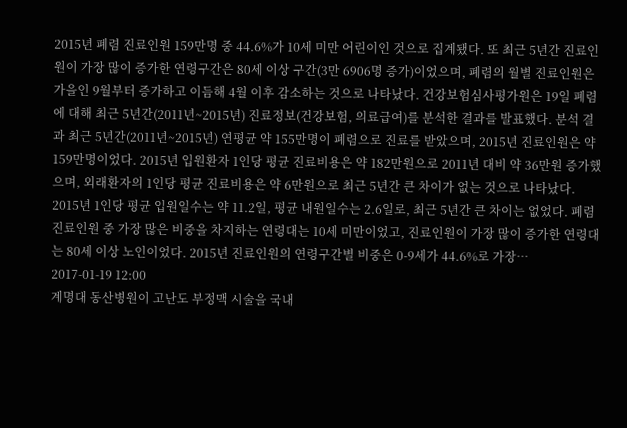2015년 폐렴 진료인원 159만명 중 44.6%가 10세 미만 어린이인 것으로 집계됐다. 또 최근 5년간 진료인원이 가장 많이 증가한 연령구간은 80세 이상 구간(3만 6906명 증가)이었으며, 폐렴의 월별 진료인원은 가을인 9월부터 증가하고 이듬해 4월 이후 감소하는 것으로 나타났다. 건강보험심사평가원은 19일 폐렴에 대해 최근 5년간(2011년~2015년) 진료정보(건강보험, 의료급여)를 분석한 결과를 발표했다. 분석 결과 최근 5년간(2011년~2015년) 연평균 약 155만명이 폐렴으로 진료를 받았으며, 2015년 진료인원은 약 159만명이었다. 2015년 입원환자 1인당 평균 진료비용은 약 182만원으로 2011년 대비 약 36만원 증가했으며, 외래환자의 1인당 평균 진료비용은 약 6만원으로 최근 5년간 큰 차이가 없는 것으로 나타났다. 2015년 1인당 평균 입원일수는 약 11.2일, 평균 내원일수는 2.6일로, 최근 5년간 큰 차이는 없었다. 폐렴 진료인원 중 가장 많은 비중을 차지하는 연령대는 10세 미만이었고, 진료인원이 가장 많이 증가한 연령대는 80세 이상 노인이었다. 2015년 진료인원의 연령구간별 비중은 0-9세가 44.6%로 가장…
2017-01-19 12:00
계명대 동산병원이 고난도 부정맥 시술을 국내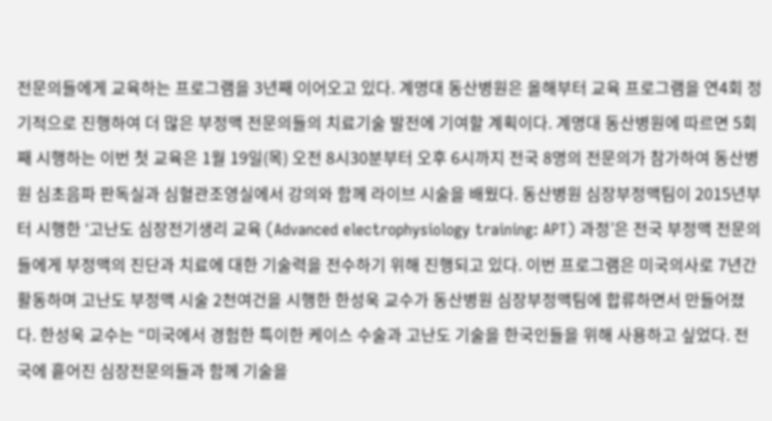전문의들에게 교육하는 프로그램을 3년째 이어오고 있다. 계명대 동산병원은 올해부터 교육 프로그램을 연4회 정기적으로 진행하여 더 많은 부정맥 전문의들의 치료기술 발전에 기여할 계획이다. 계명대 동산병원에 따르면 5회째 시행하는 이번 첫 교육은 1월 19일(목) 오전 8시30분부터 오후 6시까지 전국 8명의 전문의가 참가하여 동산병원 심초음파 판독실과 심혈관조영실에서 강의와 함께 라이브 시술을 배웠다. 동산병원 심장부정맥팀이 2015년부터 시행한 ‘고난도 심장전기생리 교육 (Advanced electrophysiology training: APT) 과정’은 전국 부정맥 전문의들에게 부정맥의 진단과 치료에 대한 기술력을 전수하기 위해 진행되고 있다. 이번 프로그램은 미국의사로 7년간 활동하며 고난도 부정맥 시술 2천여건을 시행한 한성욱 교수가 동산병원 심장부정맥팀에 합류하면서 만들어졌다. 한성욱 교수는 “미국에서 경험한 특이한 케이스 수술과 고난도 기술을 한국인들을 위해 사용하고 싶었다. 전국에 흩어진 심장전문의들과 함께 기술을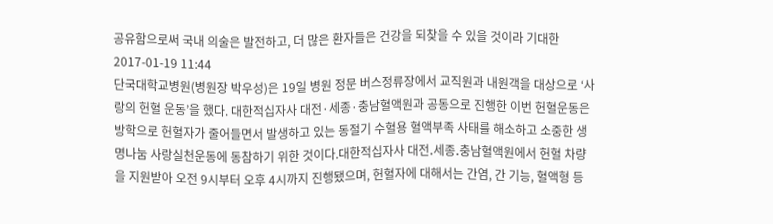공유함으로써 국내 의술은 발전하고, 더 많은 환자들은 건강을 되찾을 수 있을 것이라 기대한
2017-01-19 11:44
단국대학교병원(병원장 박우성)은 19일 병원 정문 버스정류장에서 교직원과 내원객을 대상으로 ‘사랑의 헌혈 운동’을 했다. 대한적십자사 대전·세종·충남혈액원과 공동으로 진행한 이번 헌혈운동은 방학으로 헌혈자가 줄어들면서 발생하고 있는 동절기 수혈용 혈액부족 사태를 해소하고 소중한 생명나눔 사랑실천운동에 동참하기 위한 것이다.대한적십자사 대전․세종․충남혈액원에서 헌혈 차량을 지원받아 오전 9시부터 오후 4시까지 진행됐으며, 헌혈자에 대해서는 간염, 간 기능, 혈액형 등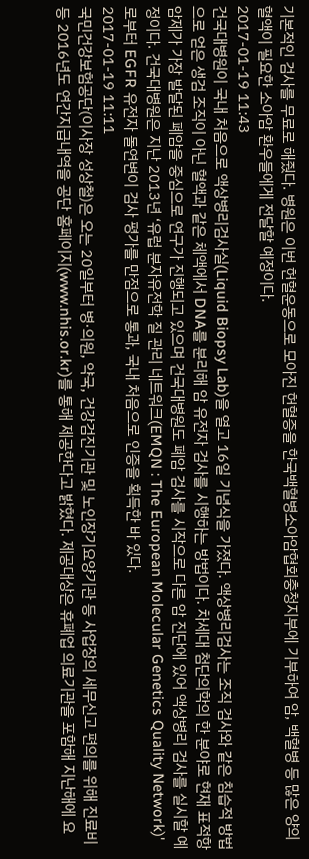기본적인 검사를 무료로 해줬다. 병원은 이번 헌혈운동으로 모아진 헌혈증을 한국백혈병소아암협회충청지부에 기부하여 암, 백혈병 등 많은 양의 혈액이 필요한 소아암 환우들에게 전달할 예정이다.
2017-01-19 11:43
건국대병원이 국내 처음으로 액상병리검사실(Liquid Biopsy Lab)을 열고 16일 기념식을 가졌다. 액상병리검사는 조직 검사와 같은 침습적 방법으로 얻은 생검 조직이 아닌 혈액과 같은 체액에서 DNA를 분리해 암 유전자 검사를 시행하는 방법이다. 차세대 첨단의학의 한 분야로 현재 표적항암제가 가장 발달된 폐암을 중심으로 연구가 진행되고 있으며 건국대병원도 폐암 검사를 시작으로 다른 암 진단에 있어 액상병리 검사를 실시할 예정이다. 건국대병원은 지난 2013년 ‘유럽 분자유전학 질 관리 네트워크(EMQN : The European Molecular Genetics Quality Network)'로부터 EGFR 유전자 돌연변이 검사 평가를 만점으로 통과, 국내 처음으로 인증을 획득한 바 있다.
2017-01-19 11:11
국민건강보험공단(이사장 성상철)은 오는 20일부터 병·의원, 약국, 건강검진기관 및 노인장기요양기관 등 사업장의 세무신고 편의를 위해 진료비 등 2016년도 연간지급내역을 공단 홈페이지(www.nhis.or.kr)를 통해 제공한다고 밝혔다. 제공대상은 휴폐업 의료기관을 포함해 지난해에 요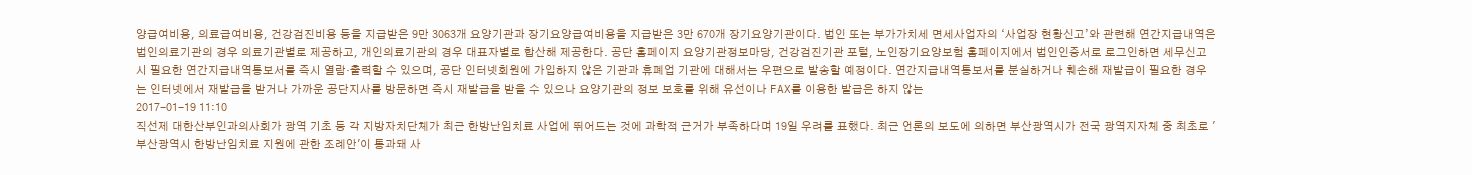양급여비용, 의료급여비용, 건강검진비용 등을 지급받은 9만 3063개 요양기관과 장기요양급여비용을 지급받은 3만 670개 장기요양기관이다. 법인 또는 부가가치세 면세사업자의 ‘사업장 현황신고’와 관련해 연간지급내역은 법인의료기관의 경우 의료기관별로 제공하고, 개인의료기관의 경우 대표자별로 합산해 제공한다. 공단 홈페이지 요양기관정보마당, 건강검진기관 포털, 노인장기요양보험 홈페이지에서 법인인증서로 로그인하면 세무신고 시 필요한 연간지급내역통보서를 즉시 열람·출력할 수 있으며, 공단 인터넷회원에 가입하지 않은 기관과 휴폐업 기관에 대해서는 우편으로 발송할 예정이다. 연간지급내역통보서를 분실하거나 훼손해 재발급이 필요한 경우는 인터넷에서 재발급을 받거나 가까운 공단지사를 방문하면 즉시 재발급을 받을 수 있으나 요양기관의 정보 보호를 위해 유선이나 FAX를 이용한 발급은 하지 않는
2017-01-19 11:10
직선제 대한산부인과의사회가 광역 기초 등 각 지방자치단체가 최근 한방난임치료 사업에 뛰어드는 것에 과학적 근거가 부족하다며 19일 우려를 표했다. 최근 언론의 보도에 의하면 부산광역시가 전국 광역지자체 중 최초로 '부산광역시 한방난임치료 지원에 관한 조례안'이 통과돼 사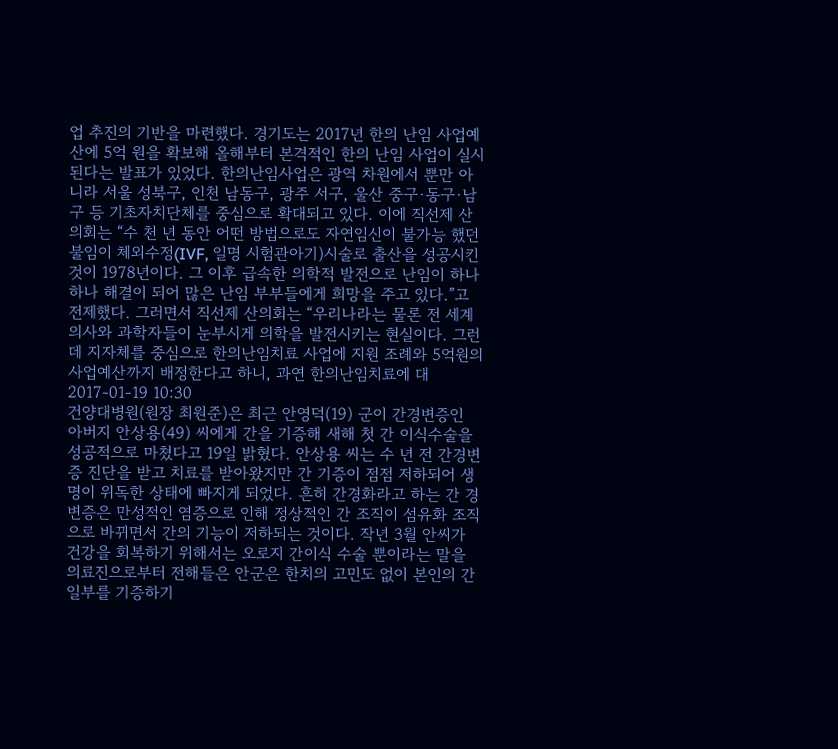업 추진의 기반을 마련했다. 경기도는 2017년 한의 난임 사업예산에 5억 원을 확보해 올해부터 본격적인 한의 난임 사업이 실시된다는 발표가 있었다. 한의난임사업은 광역 차원에서 뿐만 아니라 서울 성북구, 인천 남동구, 광주 서구, 울산 중구·동구·남구 등 기초자치단체를 중심으로 확대되고 있다. 이에 직선제 산의회는 “수 천 년 동안 어떤 방법으로도 자연임신이 불가능 했던 불임이 체외수정(IVF, 일명 시험관아기)시술로 출산을 성공시킨 것이 1978년이다. 그 이후 급속한 의학적 발전으로 난임이 하나하나 해결이 되어 많은 난임 부부들에게 희망을 주고 있다.”고 전제했다. 그러면서 직선제 산의회는 “우리나라는 물론 전 세계 의사와 과학자들이 눈부시게 의학을 발전시키는 현실이다. 그런데 지자체를 중심으로 한의난임치료 사업에 지원 조례와 5억원의 사업예산까지 배정한다고 하니, 과연 한의난임치료에 대
2017-01-19 10:30
건양대병원(원장 최원준)은 최근 안영덕(19) 군이 간경변증인 아버지 안상용(49) 씨에게 간을 기증해 새해 첫 간 이식수술을 성공적으로 마쳤다고 19일 밝혔다. 안상용 씨는 수 년 전 간경변증 진단을 받고 치료를 받아왔지만 간 기증이 점점 저하되어 생명이 위독한 상태에 빠지게 되었다. 흔히 간경화라고 하는 간 경변증은 만성적인 염증으로 인해 정상적인 간 조직이 섬유화 조직으로 바뀌면서 간의 기능이 저하되는 것이다. 작년 3월 안씨가 건강을 회복하기 위해서는 오로지 간이식 수술 뿐이라는 말을 의료진으로부터 전해들은 안군은 한치의 고민도 없이 본인의 간 일부를 기증하기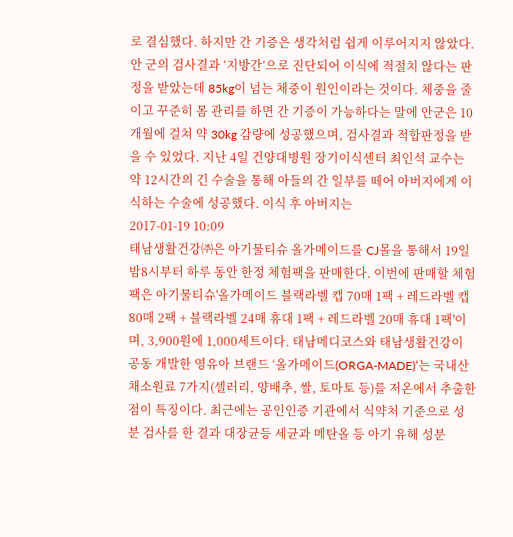로 결심했다. 하지만 간 기증은 생각처럼 쉽게 이루어지지 않았다. 안 군의 검사결과 ‘지방간’으로 진단되어 이식에 적절치 않다는 판정을 받았는데 85kg이 넘는 체중이 원인이라는 것이다. 체중을 줄이고 꾸준히 몸 관리를 하면 간 기증이 가능하다는 말에 안군은 10개월에 걸쳐 약 30kg 감량에 성공했으며, 검사결과 적합판정을 받을 수 있었다. 지난 4일 건양대병원 장기이식센터 최인석 교수는 약 12시간의 긴 수술을 통해 아들의 간 일부를 떼어 아버지에게 이식하는 수술에 성공했다. 이식 후 아버지는
2017-01-19 10:09
태남생활건강㈜은 아기물티슈 올가메이드를 CJ몰을 통해서 19일 밤8시부터 하루 동안 한정 체험팩을 판매한다. 이번에 판매할 체험팩은 아기물티슈'올가메이드 블랙라벨 캡 70매 1팩 + 레드라벨 캡 80매 2팩 + 블랙라벨 24매 휴대 1팩 + 레드라벨 20매 휴대 1팩'이며, 3,900원에 1,000세트이다. 태남메디코스와 태남생활건강이 공동 개발한 영유아 브랜드 ‘올가메이드(ORGA-MADE)’는 국내산 채소원료 7가지(셀러리, 양배추, 쌀, 토마토 등)를 저온에서 추출한 점이 특징이다. 최근에는 공인인증 기관에서 식약처 기준으로 성분 검사를 한 결과 대장균등 세균과 메탄올 등 아기 유해 성분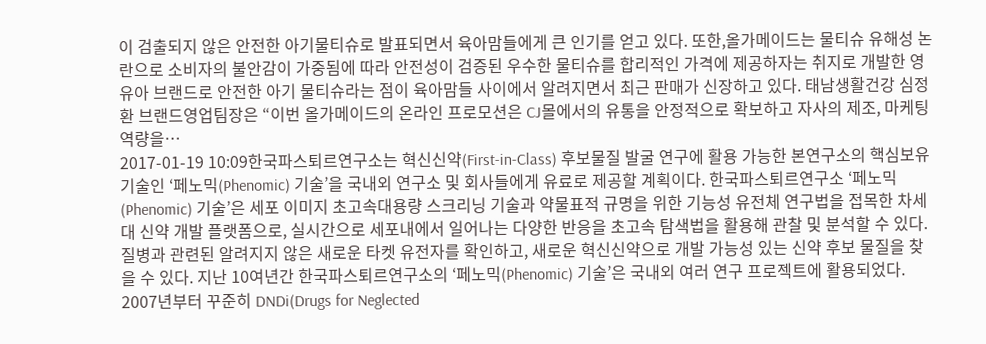이 검출되지 않은 안전한 아기물티슈로 발표되면서 육아맘들에게 큰 인기를 얻고 있다. 또한,올가메이드는 물티슈 유해성 논란으로 소비자의 불안감이 가중됨에 따라 안전성이 검증된 우수한 물티슈를 합리적인 가격에 제공하자는 취지로 개발한 영유아 브랜드로 안전한 아기 물티슈라는 점이 육아맘들 사이에서 알려지면서 최근 판매가 신장하고 있다. 태남생활건강 심정환 브랜드영업팀장은 “이번 올가메이드의 온라인 프로모션은 CJ몰에서의 유통을 안정적으로 확보하고 자사의 제조, 마케팅 역량을…
2017-01-19 10:09한국파스퇴르연구소는 혁신신약(First-in-Class) 후보물질 발굴 연구에 활용 가능한 본연구소의 핵심보유 기술인 ‘페노믹(Phenomic) 기술’을 국내외 연구소 및 회사들에게 유료로 제공할 계획이다. 한국파스퇴르연구소 ‘페노믹(Phenomic) 기술’은 세포 이미지 초고속대용량 스크리닝 기술과 약물표적 규명을 위한 기능성 유전체 연구법을 접목한 차세대 신약 개발 플랫폼으로, 실시간으로 세포내에서 일어나는 다양한 반응을 초고속 탐색법을 활용해 관찰 및 분석할 수 있다. 질병과 관련된 알려지지 않은 새로운 타켓 유전자를 확인하고, 새로운 혁신신약으로 개발 가능성 있는 신약 후보 물질을 찾을 수 있다. 지난 10여년간 한국파스퇴르연구소의 ‘페노믹(Phenomic) 기술’은 국내외 여러 연구 프로젝트에 활용되었다. 2007년부터 꾸준히 DNDi(Drugs for Neglected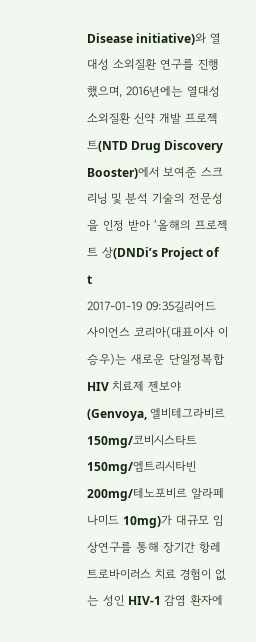Disease initiative)와 열대성 소외질환 연구를 진행했으며, 2016년에는 열대성소외질환 신약 개발 프로젝트(NTD Drug Discovery Booster)에서 보여준 스크리닝 및 분석 기술의 전문성을 인정 받아 ‘올해의 프로젝트 상(DNDi’s Project of t
2017-01-19 09:35길리어드 사이언스 코리아(대표이사 이승우)는 새로운 단일정복합 HIV 치료제 젠보야(Genvoya, 엘비테그라비르 150mg/코비시스타트 150mg/엠트리시타빈 200mg/테노포비르 알라페나미드 10mg)가 대규모 임상연구를 통해 장기간 항레트로바이러스 치료 경험이 없는 성인 HIV-1 감염 환자에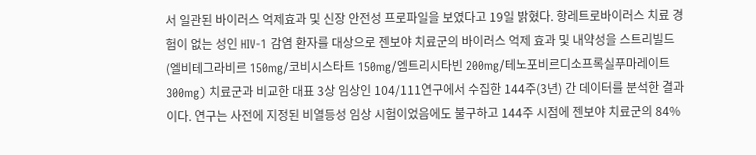서 일관된 바이러스 억제효과 및 신장 안전성 프로파일을 보였다고 19일 밝혔다. 항레트로바이러스 치료 경험이 없는 성인 HIV-1 감염 환자를 대상으로 젠보야 치료군의 바이러스 억제 효과 및 내약성을 스트리빌드(엘비테그라비르 150mg/코비시스타트 150mg/엠트리시타빈 200mg/테노포비르디소프록실푸마레이트 300mg) 치료군과 비교한 대표 3상 임상인 104/111연구에서 수집한 144주(3년) 간 데이터를 분석한 결과이다. 연구는 사전에 지정된 비열등성 임상 시험이었음에도 불구하고 144주 시점에 젠보야 치료군의 84%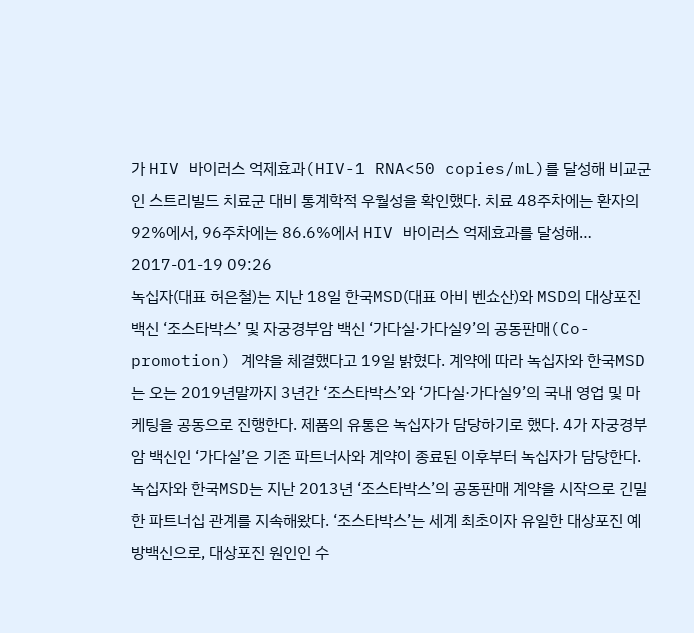가 HIV 바이러스 억제효과(HIV-1 RNA<50 copies/mL)를 달성해 비교군인 스트리빌드 치료군 대비 통계학적 우월성을 확인했다. 치료 48주차에는 환자의 92%에서, 96주차에는 86.6%에서 HIV 바이러스 억제효과를 달성해…
2017-01-19 09:26
녹십자(대표 허은철)는 지난 18일 한국MSD(대표 아비 벤쇼산)와 MSD의 대상포진 백신 ‘조스타박스’ 및 자궁경부암 백신 ‘가다실·가다실9’의 공동판매(Co-promotion) 계약을 체결했다고 19일 밝혔다. 계약에 따라 녹십자와 한국MSD는 오는 2019년말까지 3년간 ‘조스타박스’와 ‘가다실·가다실9’의 국내 영업 및 마케팅을 공동으로 진행한다. 제품의 유통은 녹십자가 담당하기로 했다. 4가 자궁경부암 백신인 ‘가다실’은 기존 파트너사와 계약이 종료된 이후부터 녹십자가 담당한다. 녹십자와 한국MSD는 지난 2013년 ‘조스타박스’의 공동판매 계약을 시작으로 긴밀한 파트너십 관계를 지속해왔다. ‘조스타박스’는 세계 최초이자 유일한 대상포진 예방백신으로, 대상포진 원인인 수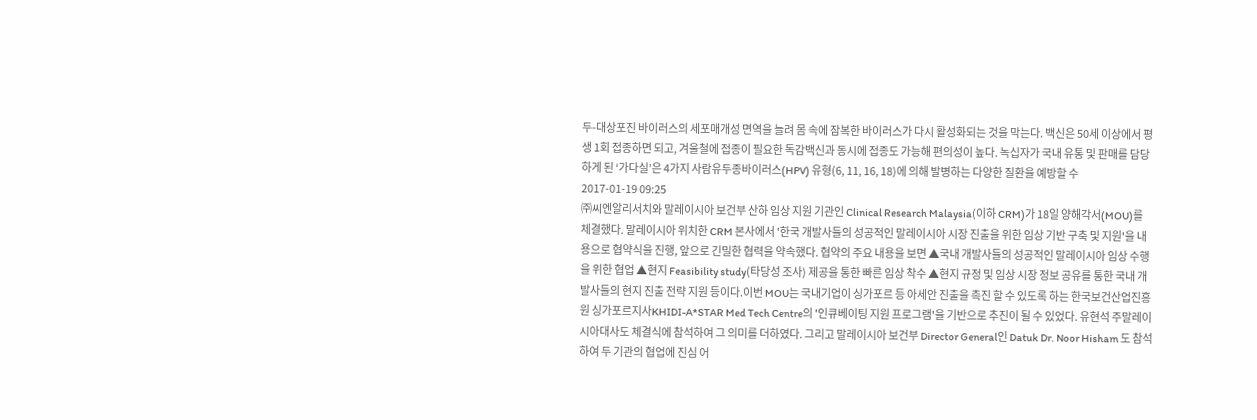두-대상포진 바이러스의 세포매개성 면역을 늘려 몸 속에 잠복한 바이러스가 다시 활성화되는 것을 막는다. 백신은 50세 이상에서 평생 1회 접종하면 되고, 겨울철에 접종이 필요한 독감백신과 동시에 접종도 가능해 편의성이 높다. 녹십자가 국내 유통 및 판매를 담당하게 된 ‘가다실’은 4가지 사람유두종바이러스(HPV) 유형(6, 11, 16, 18)에 의해 발병하는 다양한 질환을 예방할 수
2017-01-19 09:25
㈜씨엔알리서치와 말레이시아 보건부 산하 임상 지원 기관인 Clinical Research Malaysia(이하 CRM)가 18일 양해각서(MOU)를 체결했다. 말레이시아 위치한 CRM 본사에서 '한국 개발사들의 성공적인 말레이시아 시장 진출을 위한 임상 기반 구축 및 지원'을 내용으로 협약식을 진행, 앞으로 긴밀한 협력을 약속했다. 협약의 주요 내용을 보면 ▲국내 개발사들의 성공적인 말레이시아 임상 수행을 위한 협업 ▲현지 Feasibility study(타당성 조사) 제공을 통한 빠른 임상 착수 ▲현지 규정 및 임상 시장 정보 공유를 통한 국내 개발사들의 현지 진출 전략 지원 등이다.이번 MOU는 국내기업이 싱가포르 등 아세안 진출을 촉진 할 수 있도록 하는 한국보건산업진흥원 싱가포르지사KHIDI-A*STAR Med Tech Centre의 '인큐베이팅 지원 프로그램'을 기반으로 추진이 될 수 있었다. 유현석 주말레이시아대사도 체결식에 참석하여 그 의미를 더하였다. 그리고 말레이시아 보건부 Director General인 Datuk Dr. Noor Hisham 도 참석하여 두 기관의 협업에 진심 어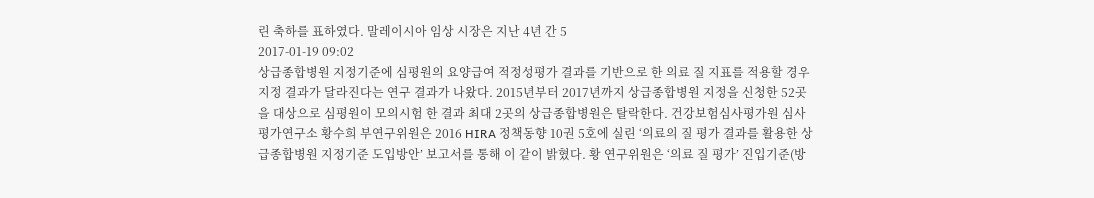린 축하를 표하였다. 말레이시아 임상 시장은 지난 4년 간 5
2017-01-19 09:02
상급종합병원 지정기준에 심평원의 요양급여 적정성평가 결과를 기반으로 한 의료 질 지표를 적용할 경우 지정 결과가 달라진다는 연구 결과가 나왔다. 2015년부터 2017년까지 상급종합병원 지정을 신청한 52곳을 대상으로 심평원이 모의시험 한 결과 최대 2곳의 상급종합병원은 탈락한다. 건강보험심사평가원 심사평가연구소 황수희 부연구위원은 2016 HIRA 정책동향 10권 5호에 실린 ‘의료의 질 평가 결과를 활용한 상급종합병원 지정기준 도입방안’ 보고서를 통해 이 같이 밝혔다. 황 연구위원은 ‘의료 질 평가’ 진입기준(방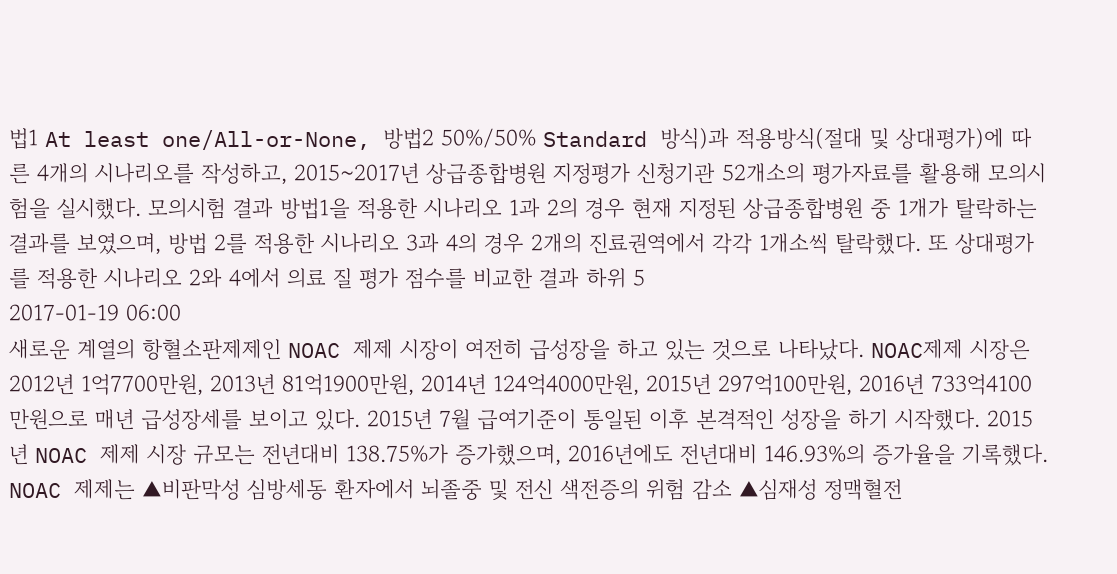법1 At least one/All-or-None, 방법2 50%/50% Standard 방식)과 적용방식(절대 및 상대평가)에 따른 4개의 시나리오를 작성하고, 2015~2017년 상급종합병원 지정평가 신청기관 52개소의 평가자료를 활용해 모의시험을 실시했다. 모의시험 결과 방법1을 적용한 시나리오 1과 2의 경우 현재 지정된 상급종합병원 중 1개가 탈락하는 결과를 보였으며, 방법 2를 적용한 시나리오 3과 4의 경우 2개의 진료권역에서 각각 1개소씩 탈락했다. 또 상대평가를 적용한 시나리오 2와 4에서 의료 질 평가 점수를 비교한 결과 하위 5
2017-01-19 06:00
새로운 계열의 항혈소판제제인 NOAC 제제 시장이 여전히 급성장을 하고 있는 것으로 나타났다. NOAC제제 시장은 2012년 1억7700만원, 2013년 81억1900만원, 2014년 124억4000만원, 2015년 297억100만원, 2016년 733억4100만원으로 매년 급성장세를 보이고 있다. 2015년 7월 급여기준이 통일된 이후 본격적인 성장을 하기 시작했다. 2015년 NOAC 제제 시장 규모는 전년대비 138.75%가 증가했으며, 2016년에도 전년대비 146.93%의 증가율을 기록했다. NOAC 제제는 ▲비판막성 심방세동 환자에서 뇌졸중 및 전신 색전증의 위험 감소 ▲심재성 정맥혈전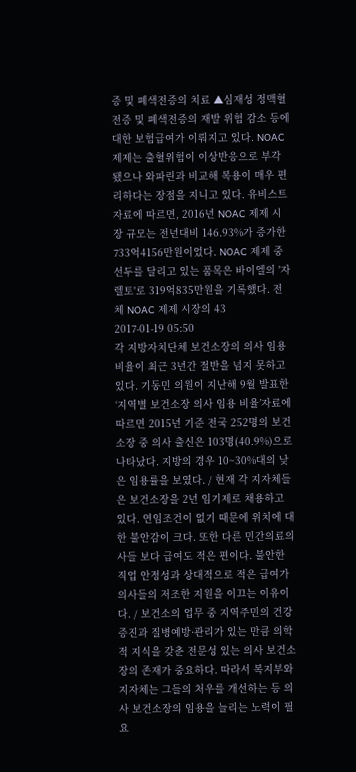증 및 폐색전증의 치료 ▲심재성 정맥혈전증 및 폐색전증의 재발 위험 감소 등에 대한 보험급여가 이뤄지고 있다. NOAC 제제는 출혈위험이 이상반응으로 부각됐으나 와파린과 비교해 복용이 매우 편리하다는 장점을 지니고 있다. 유비스트 자료에 따르면, 2016년 NOAC 제제 시장 규모는 전년대비 146.93%가 증가한 733억4156만원이었다. NOAC 제제 중 선두를 달리고 있는 품목은 바이엘의 '자렐토'로 319억835만원을 기록했다. 전체 NOAC 제제 시장의 43
2017-01-19 05:50
각 지방자치단체 보건소장의 의사 임용 비율이 최근 3년간 절반을 넘지 못하고 있다. 기동민 의원이 지난해 9월 발표한 ‘지역별 보건소장 의사 임용 비율’자료에 따르면 2015년 기준 전국 252명의 보건소장 중 의사 출신은 103명(40.9%)으로 나타났다. 지방의 경우 10~30%대의 낮은 임용률을 보였다. / 현재 각 지자체들은 보건소장을 2년 임기제로 채용하고 있다. 연임조건이 없기 때문에 위치에 대한 불안감이 크다. 또한 다른 민간의료의사들 보다 급여도 적은 편이다. 불안한 직업 안정성과 상대적으로 적은 급여가 의사들의 저조한 지원을 이끄는 이유이다. / 보건소의 업무 중 지역주민의 건강증진과 질병예방·관리가 있는 만큼 의학적 지식을 갖춘 전문성 있는 의사 보건소장의 존재가 중요하다. 따라서 복지부와 지자체는 그들의 처우를 개선하는 등 의사 보건소장의 임용을 늘리는 노력이 필요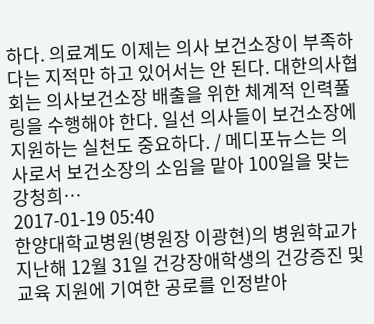하다. 의료계도 이제는 의사 보건소장이 부족하다는 지적만 하고 있어서는 안 된다. 대한의사협회는 의사보건소장 배출을 위한 체계적 인력풀링을 수행해야 한다. 일선 의사들이 보건소장에 지원하는 실천도 중요하다. / 메디포뉴스는 의사로서 보건소장의 소임을 맡아 100일을 맞는 강청희…
2017-01-19 05:40
한양대학교병원(병원장 이광현)의 병원학교가 지난해 12월 31일 건강장애학생의 건강증진 및 교육 지원에 기여한 공로를 인정받아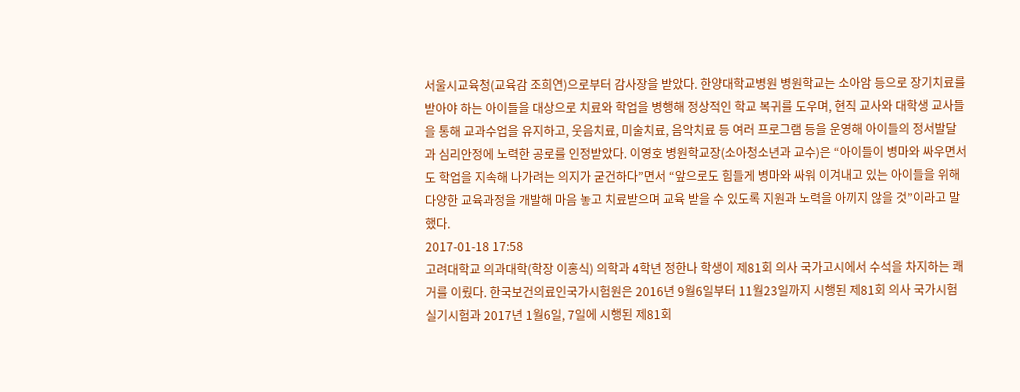서울시교육청(교육감 조희연)으로부터 감사장을 받았다. 한양대학교병원 병원학교는 소아암 등으로 장기치료를 받아야 하는 아이들을 대상으로 치료와 학업을 병행해 정상적인 학교 복귀를 도우며, 현직 교사와 대학생 교사들을 통해 교과수업을 유지하고, 웃음치료, 미술치료, 음악치료 등 여러 프로그램 등을 운영해 아이들의 정서발달과 심리안정에 노력한 공로를 인정받았다. 이영호 병원학교장(소아청소년과 교수)은 “아이들이 병마와 싸우면서도 학업을 지속해 나가려는 의지가 굳건하다”면서 “앞으로도 힘들게 병마와 싸워 이겨내고 있는 아이들을 위해 다양한 교육과정을 개발해 마음 놓고 치료받으며 교육 받을 수 있도록 지원과 노력을 아끼지 않을 것”이라고 말했다.
2017-01-18 17:58
고려대학교 의과대학(학장 이홍식) 의학과 4학년 정한나 학생이 제81회 의사 국가고시에서 수석을 차지하는 쾌거를 이뤘다. 한국보건의료인국가시험원은 2016년 9월6일부터 11월23일까지 시행된 제81회 의사 국가시험 실기시험과 2017년 1월6일, 7일에 시행된 제81회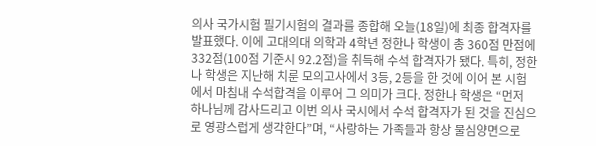의사 국가시험 필기시험의 결과를 종합해 오늘(18일)에 최종 합격자를 발표했다. 이에 고대의대 의학과 4학년 정한나 학생이 총 360점 만점에 332점(100점 기준시 92.2점)을 취득해 수석 합격자가 됐다. 특히, 정한나 학생은 지난해 치룬 모의고사에서 3등, 2등을 한 것에 이어 본 시험에서 마침내 수석합격을 이루어 그 의미가 크다. 정한나 학생은 “먼저 하나님께 감사드리고 이번 의사 국시에서 수석 합격자가 된 것을 진심으로 영광스럽게 생각한다”며, “사랑하는 가족들과 항상 물심양면으로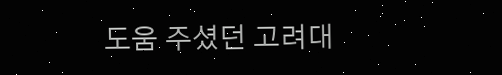도움 주셨던 고려대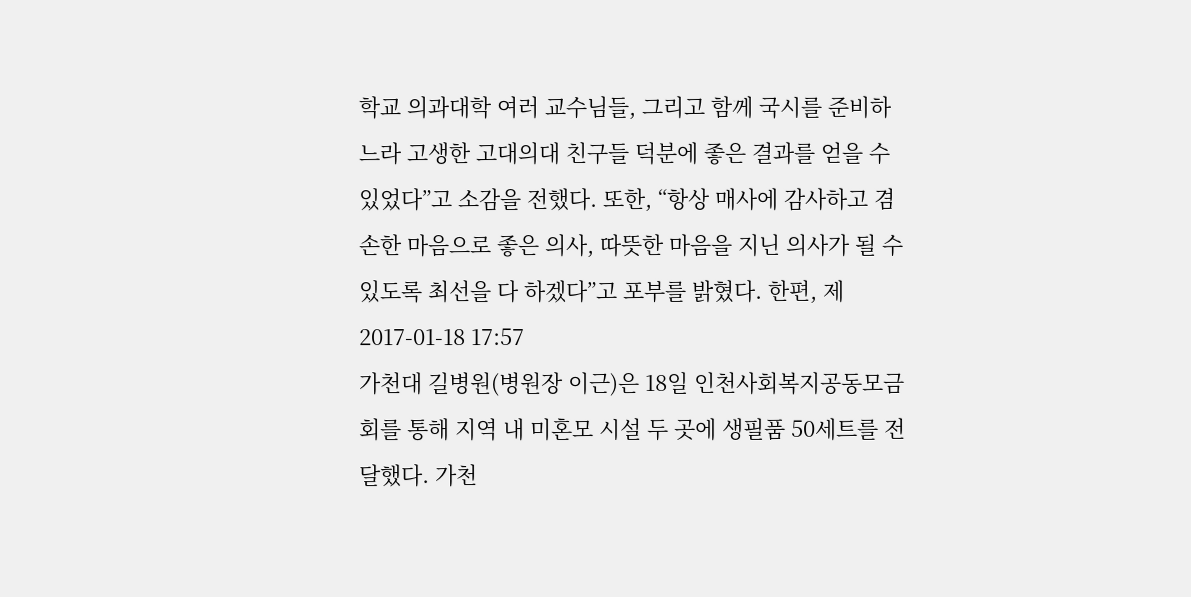학교 의과대학 여러 교수님들, 그리고 함께 국시를 준비하느라 고생한 고대의대 친구들 덕분에 좋은 결과를 얻을 수 있었다”고 소감을 전했다. 또한, “항상 매사에 감사하고 겸손한 마음으로 좋은 의사, 따뜻한 마음을 지닌 의사가 될 수 있도록 최선을 다 하겠다”고 포부를 밝혔다. 한편, 제
2017-01-18 17:57
가천대 길병원(병원장 이근)은 18일 인천사회복지공동모금회를 통해 지역 내 미혼모 시설 두 곳에 생필품 50세트를 전달했다. 가천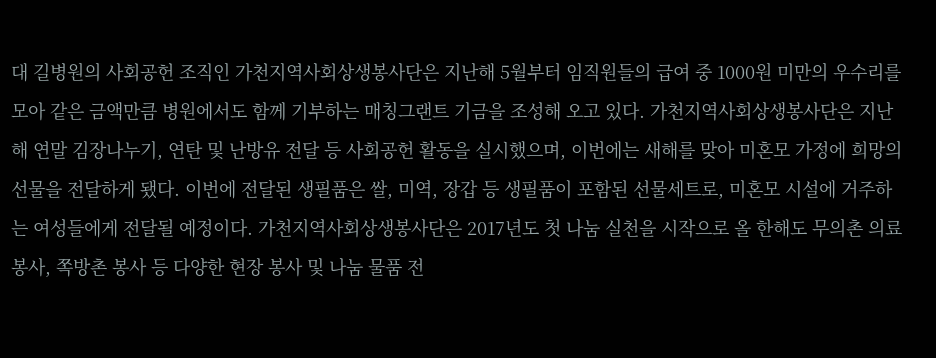대 길병원의 사회공헌 조직인 가천지역사회상생봉사단은 지난해 5월부터 임직원들의 급여 중 1000원 미만의 우수리를 모아 같은 금액만큼 병원에서도 함께 기부하는 매칭그랜트 기금을 조성해 오고 있다. 가천지역사회상생봉사단은 지난해 연말 김장나누기, 연탄 및 난방유 전달 등 사회공헌 활동을 실시했으며, 이번에는 새해를 맞아 미혼모 가정에 희망의 선물을 전달하게 됐다. 이번에 전달된 생필품은 쌀, 미역, 장갑 등 생필품이 포함된 선물세트로, 미혼모 시설에 거주하는 여성들에게 전달될 예정이다. 가천지역사회상생봉사단은 2017년도 첫 나눔 실천을 시작으로 올 한해도 무의촌 의료봉사, 쪽방촌 봉사 등 다양한 현장 봉사 및 나눔 물품 전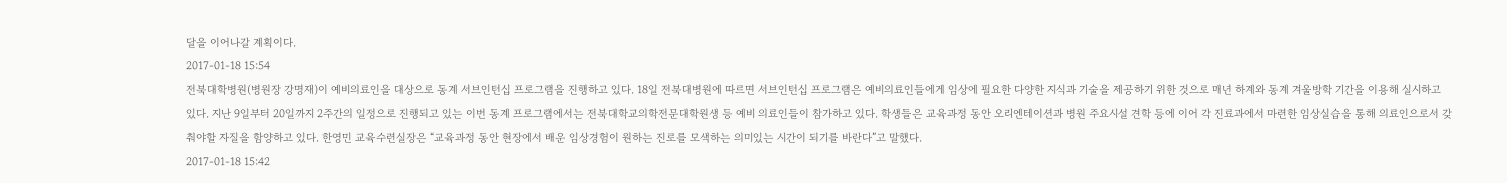달을 이어나갈 계획이다.
2017-01-18 15:54
전북대학병원(병원장 강명재)이 예비의료인을 대상으로 동계 서브인턴십 프로그램을 진행하고 있다. 18일 전북대병원에 따르면 서브인턴십 프로그램은 예비의료인들에게 임상에 필요한 다양한 지식과 기술을 제공하기 위한 것으로 매년 하계와 동계 겨울방학 기간을 이용해 실시하고 있다. 지난 9일부터 20일까지 2주간의 일정으로 진행되고 있는 이번 동계 프로그램에서는 전북대학교의학전문대학원생 등 예비 의료인들이 참가하고 있다. 학생들은 교육과정 동안 오리엔테이션과 병원 주요시설 견학 등에 이어 각 진료과에서 마련한 임상실습을 통해 의료인으로서 갖춰야할 자질을 함양하고 있다. 한영민 교육수련실장은 “교육과정 동안 현장에서 배운 임상경험이 원하는 진로를 모색하는 의미있는 시간이 되기를 바란다”고 말했다.
2017-01-18 15:42